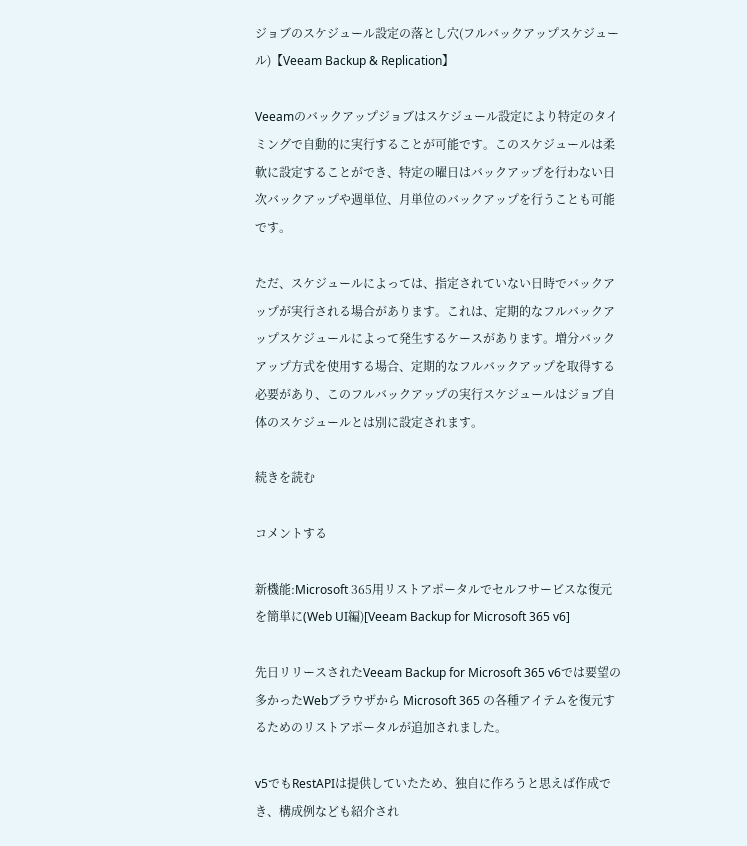ジョブのスケジュール設定の落とし穴(フルバックアップスケジュール)【Veeam Backup & Replication】

Veeamのバックアップジョブはスケジュール設定により特定のタイミングで自動的に実行することが可能です。このスケジュールは柔軟に設定することができ、特定の曜日はバックアップを行わない日次バックアップや週単位、月単位のバックアップを行うことも可能です。

ただ、スケジュールによっては、指定されていない日時でバックアップが実行される場合があります。これは、定期的なフルバックアップスケジュールによって発生するケースがあります。増分バックアップ方式を使用する場合、定期的なフルバックアップを取得する必要があり、このフルバックアップの実行スケジュールはジョブ自体のスケジュールとは別に設定されます。

続きを読む

コメントする

新機能:Microsoft 365用リストアポータルでセルフサービスな復元を簡単に(Web UI編)[Veeam Backup for Microsoft 365 v6]

先日リリースされたVeeam Backup for Microsoft 365 v6では要望の多かったWebブラウザから Microsoft 365 の各種アイテムを復元するためのリストアポータルが追加されました。

v5でもRestAPIは提供していたため、独自に作ろうと思えば作成でき、構成例なども紹介され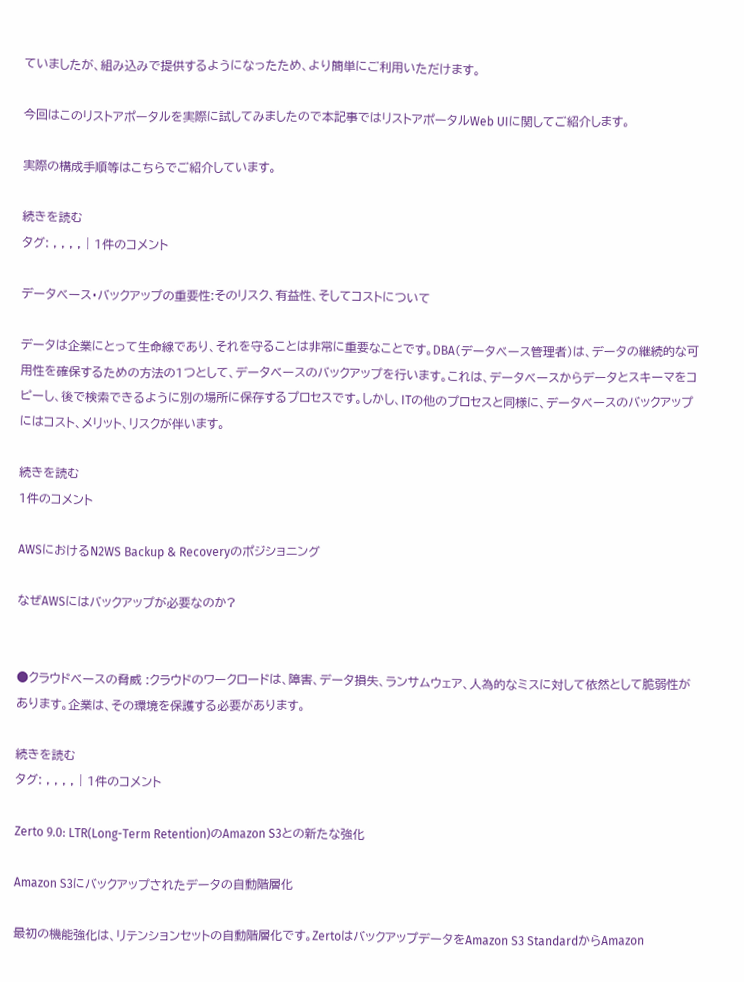ていましたが、組み込みで提供するようになったため、より簡単にご利用いただけます。

今回はこのリストアポータルを実際に試してみましたので本記事ではリストアポータルWeb UIに関してご紹介します。

実際の構成手順等はこちらでご紹介しています。

続きを読む
タグ: , , , , | 1件のコメント

データベース・バックアップの重要性:そのリスク、有益性、そしてコストについて

データは企業にとって生命線であり、それを守ることは非常に重要なことです。DBA(データベース管理者)は、データの継続的な可用性を確保するための方法の1つとして、データベースのバックアップを行います。これは、データベースからデータとスキーマをコピーし、後で検索できるように別の場所に保存するプロセスです。しかし、ITの他のプロセスと同様に、データベースのバックアップにはコスト、メリット、リスクが伴います。

続きを読む
1件のコメント

AWSにおけるN2WS Backup & Recoveryのポジショニング

なぜAWSにはバックアップが必要なのか?


●クラウドベースの脅威 :クラウドのワークロードは、障害、データ損失、ランサムウェア、人為的なミスに対して依然として脆弱性があります。企業は、その環境を保護する必要があります。

続きを読む
タグ: , , , , | 1件のコメント

Zerto 9.0: LTR(Long-Term Retention)のAmazon S3との新たな強化

Amazon S3にバックアップされたデータの自動階層化

最初の機能強化は、リテンションセットの自動階層化です。ZertoはバックアップデータをAmazon S3 StandardからAmazon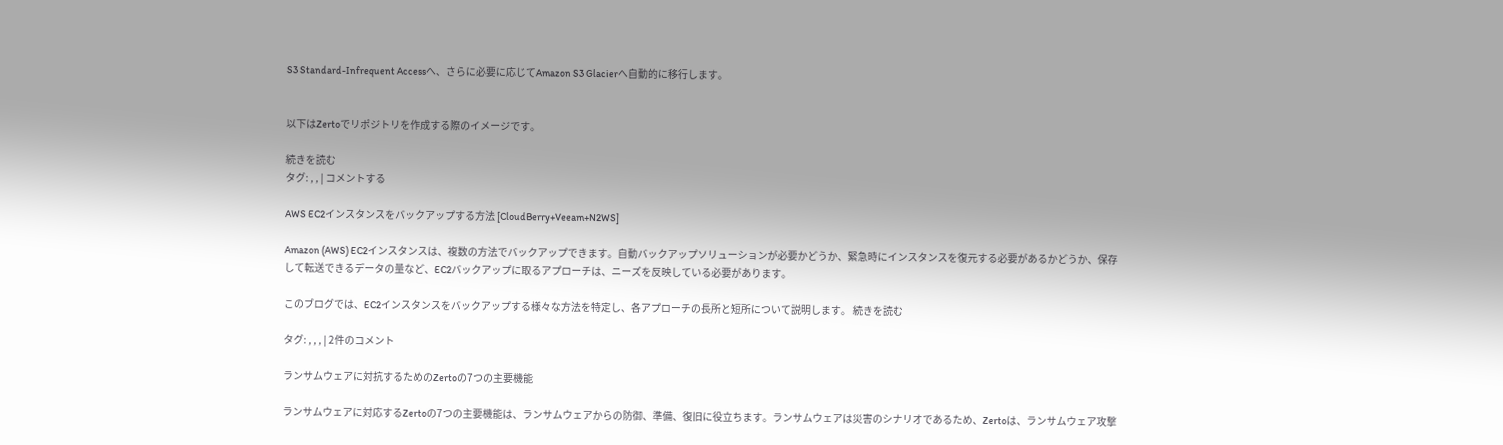S3 Standard-Infrequent Accessへ、さらに必要に応じてAmazon S3 Glacierへ自動的に移行します。


以下はZertoでリポジトリを作成する際のイメージです。

続きを読む
タグ: , , | コメントする

AWS EC2インスタンスをバックアップする方法 [CloudBerry+Veeam+N2WS]

Amazon (AWS) EC2インスタンスは、複数の方法でバックアップできます。自動バックアップソリューションが必要かどうか、緊急時にインスタンスを復元する必要があるかどうか、保存して転送できるデータの量など、EC2バックアップに取るアプローチは、ニーズを反映している必要があります。

このブログでは、EC2インスタンスをバックアップする様々な方法を特定し、各アプローチの長所と短所について説明します。 続きを読む

タグ: , , , | 2件のコメント

ランサムウェアに対抗するためのZertoの7つの主要機能

ランサムウェアに対応するZertoの7つの主要機能は、ランサムウェアからの防御、準備、復旧に役立ちます。ランサムウェアは災害のシナリオであるため、Zertoは、ランサムウェア攻撃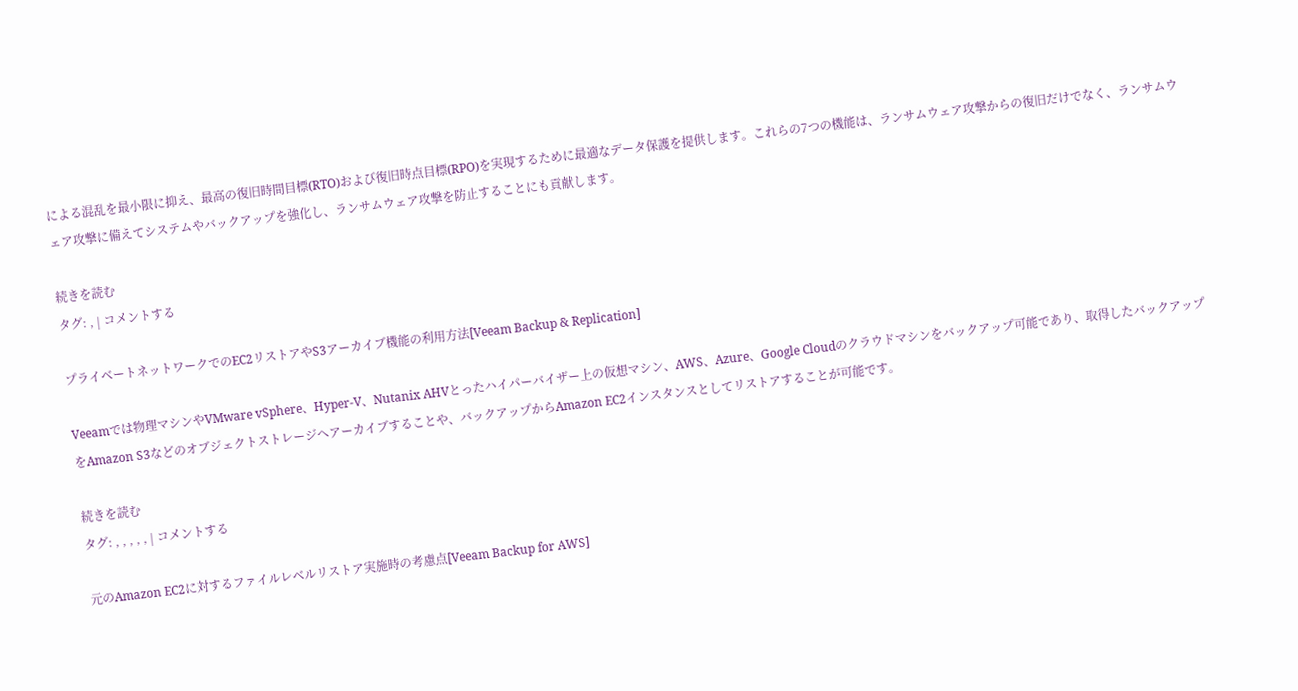による混乱を最小限に抑え、最高の復旧時間目標(RTO)および復旧時点目標(RPO)を実現するために最適なデータ保護を提供します。これらの7つの機能は、ランサムウェア攻撃からの復旧だけでなく、ランサムウェア攻撃に備えてシステムやバックアップを強化し、ランサムウェア攻撃を防止することにも貢献します。

続きを読む
タグ: , | コメントする

プライベートネットワークでのEC2リストアやS3アーカイブ機能の利用方法[Veeam Backup & Replication]

Veeamでは物理マシンやVMware vSphere、Hyper-V、Nutanix AHVとったハイパーバイザー上の仮想マシン、AWS、Azure、Google Cloudのクラウドマシンをバックアップ可能であり、取得したバックアップをAmazon S3などのオブジェクトストレージへアーカイブすることや、バックアップからAmazon EC2インスタンスとしてリストアすることが可能です。

続きを読む
タグ: , , , , , | コメントする

元のAmazon EC2に対するファイルレベルリストア実施時の考慮点[Veeam Backup for AWS]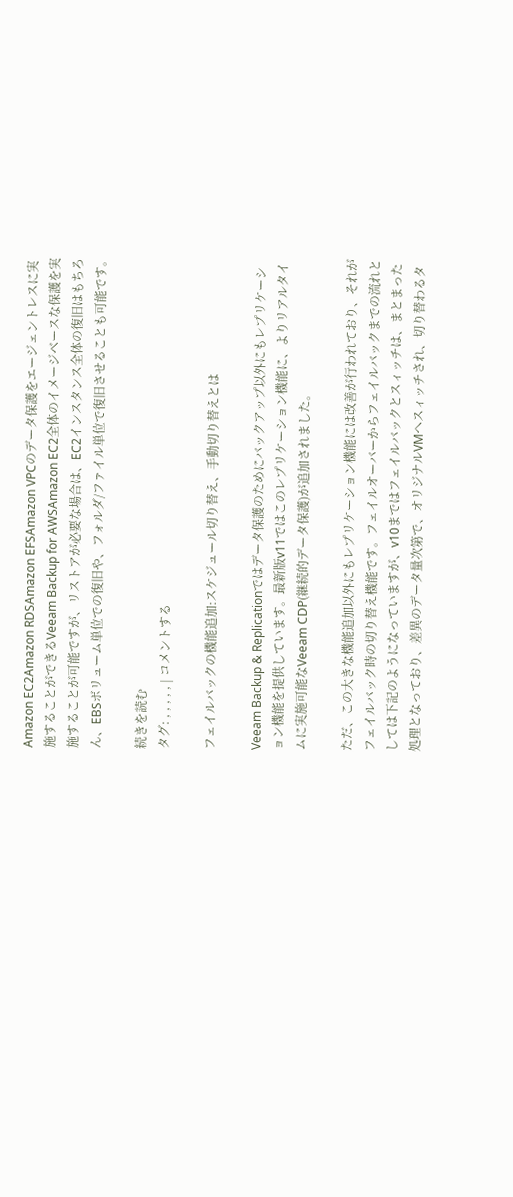Amazon EC2Amazon RDSAmazon EFSAmazon VPCのデータ保護をエージェントレスに実施することができるVeeam Backup for AWSAmazon EC2全体のイメージベースな保護を実施することが可能ですが、リストアが必要な場合は、EC2インスタンス全体の復旧はもちろん、EBSボリューム単位での復旧や、フォルダ/ファイル単位で復旧させることも可能です。

続きを読む
タグ: , , , , , | コメントする

フェイルバックの機能追加:スケジュール切り替え、手動切り替えとは

Veeam Backup & Replicationではデータ保護のためにバックアップ以外にもレプリケーション機能を提供しています。最新版v11ではこのレプリケーション機能に、よりリアルタイムに実施可能なVeeam CDP(継続的データ保護)が追加されました。

ただ、この大きな機能追加以外にもレプリケーション機能には改善が行われており、それがフェイルバック時の切り替え機能です。フェイルオーバーからフェイルバックまでの流れとしては下記のようになっていますが、v10まではフェイルバックとスィッチは、まとまった処理となっており、差異のデータ量次第で、オリジナルVMへスィッチされ、切り替わるタ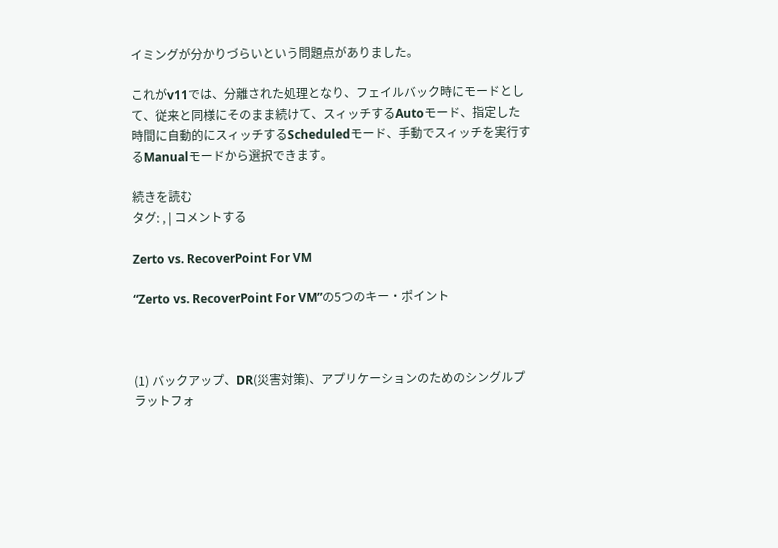イミングが分かりづらいという問題点がありました。

これがv11では、分離された処理となり、フェイルバック時にモードとして、従来と同様にそのまま続けて、スィッチするAutoモード、指定した時間に自動的にスィッチするScheduledモード、手動でスィッチを実行するManualモードから選択できます。

続きを読む
タグ: , | コメントする

Zerto vs. RecoverPoint For VM

“Zerto vs. RecoverPoint For VM”の5つのキー・ポイント



(1) バックアップ、DR(災害対策)、アプリケーションのためのシングルプラットフォ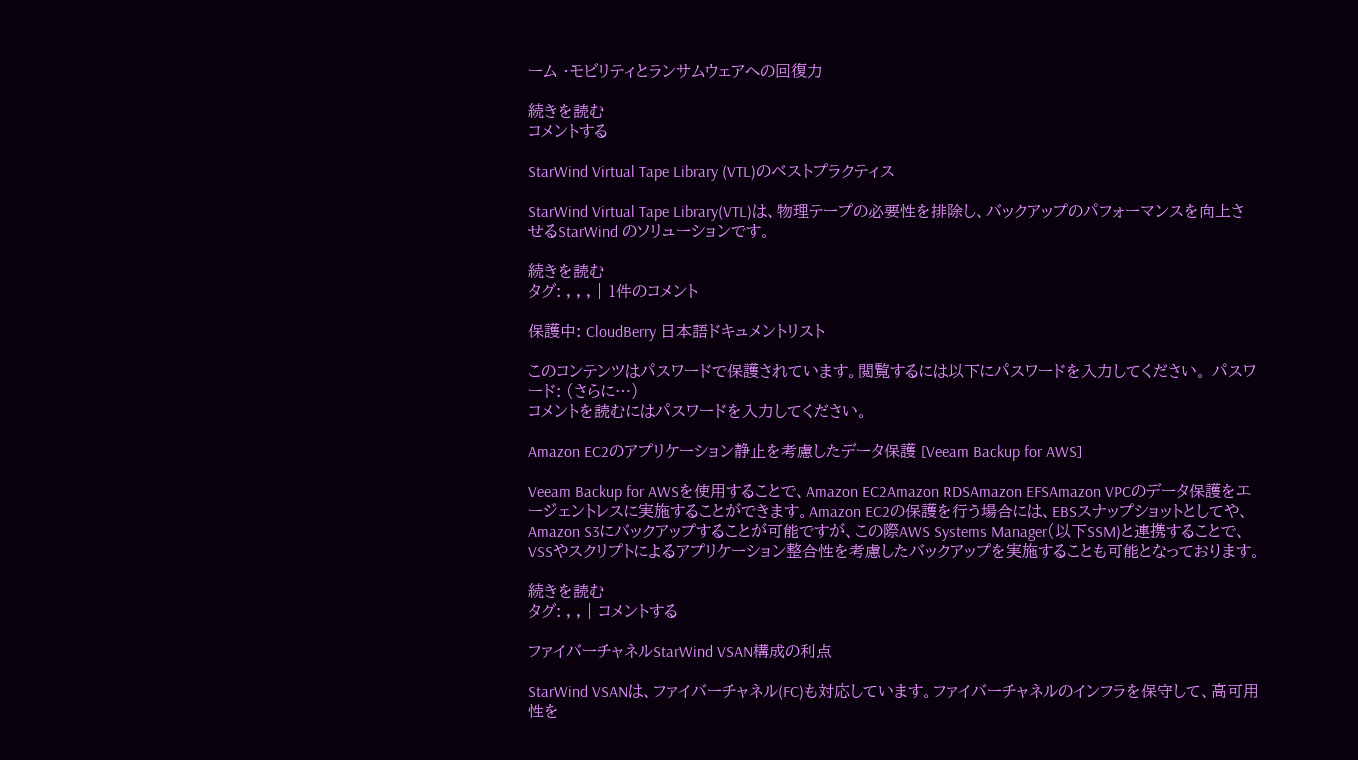ーム ・モビリティとランサムウェアへの回復力

続きを読む
コメントする

StarWind Virtual Tape Library (VTL)のベストプラクティス

StarWind Virtual Tape Library(VTL)は、物理テープの必要性を排除し、バックアップのパフォーマンスを向上させるStarWind のソリューションです。

続きを読む
タグ: , , , | 1件のコメント

保護中: CloudBerry 日本語ドキュメントリスト

このコンテンツはパスワードで保護されています。閲覧するには以下にパスワードを入力してください。 パスワード: (さらに…)
コメントを読むにはパスワードを入力してください。

Amazon EC2のアプリケーション静止を考慮したデータ保護 [Veeam Backup for AWS]

Veeam Backup for AWSを使用することで、Amazon EC2Amazon RDSAmazon EFSAmazon VPCのデータ保護をエージェントレスに実施することができます。Amazon EC2の保護を行う場合には、EBSスナップショットとしてや、Amazon S3にバックアップすることが可能ですが、この際AWS Systems Manager(以下SSM)と連携することで、VSSやスクリプトによるアプリケーション整合性を考慮したバックアップを実施することも可能となっております。

続きを読む
タグ: , , | コメントする

ファイバーチャネルStarWind VSAN構成の利点

StarWind VSANは、ファイバーチャネル(FC)も対応しています。ファイバーチャネルのインフラを保守して、高可用性を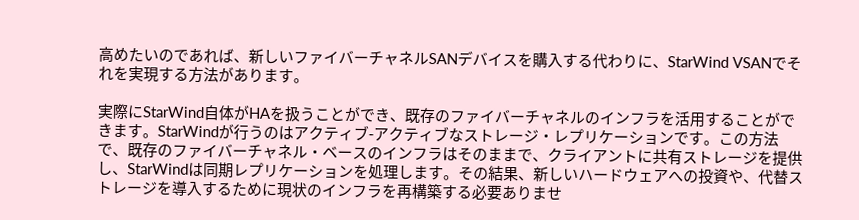高めたいのであれば、新しいファイバーチャネルSANデバイスを購入する代わりに、StarWind VSANでそれを実現する方法があります。

実際にStarWind自体がHAを扱うことができ、既存のファイバーチャネルのインフラを活用することができます。StarWindが行うのはアクティブ-アクティブなストレージ・レプリケーションです。この方法で、既存のファイバーチャネル・ベースのインフラはそのままで、クライアントに共有ストレージを提供し、StarWindは同期レプリケーションを処理します。その結果、新しいハードウェアへの投資や、代替ストレージを導入するために現状のインフラを再構築する必要ありませ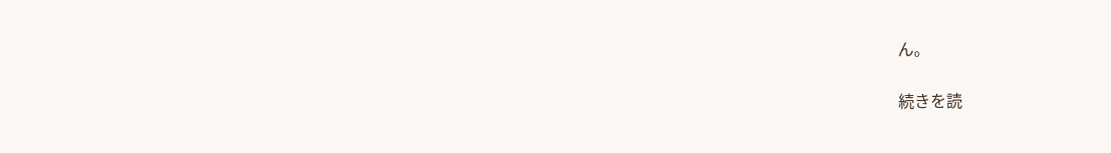ん。

続きを読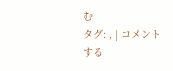む
タグ: , | コメントする